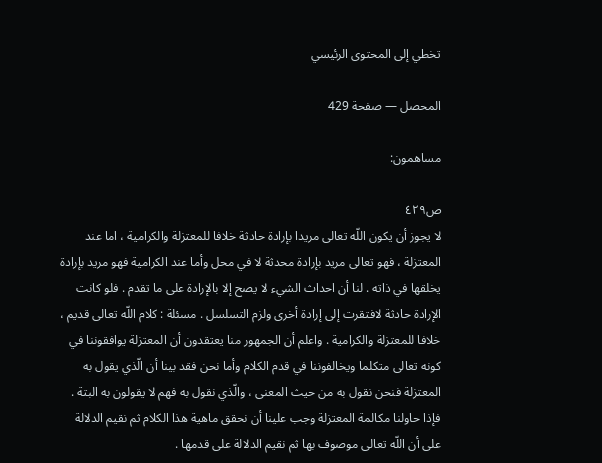تخطي إلى المحتوى الرئيسي

المحصل — صفحة 429

مساهمون:

ص٤٢٩
لا يجوز أن يكون اللّه تعالى مريدا بإرادة حادثة خلافا للمعتزلة والكرامية ، اما عند المعتزلة ، فهو تعالى مريد بإرادة محدثة لا في محل وأما عند الكرامية فهو مريد بإرادة يخلقها في ذاته . لنا أن احداث الشيء لا يصح إلا بالإرادة على ما تقدم . فلو كانت الإرادة حادثة لافتقرت إلى إرادة أخرى ولزم التسلسل . مسئلة : كلام اللّه تعالى قديم ، خلافا للمعتزلة والكرامية . واعلم أن الجمهور منا يعتقدون أن المعتزلة يوافقوننا في كونه تعالى متكلما ويخالفوننا في قدم الكلام وأما نحن فقد بينا أن الّذي يقول به المعتزلة فنحن نقول به من حيث المعنى ، والّذي نقول به فهم لا يقولون به البتة . فإذا حاولنا مكالمة المعتزلة وجب علينا أن نحقق ماهية هذا الكلام ثم نقيم الدلالة على أن اللّه تعالى موصوف بها ثم نقيم الدلالة على قدمها .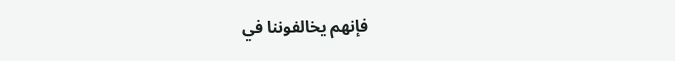فإنهم يخالفوننا في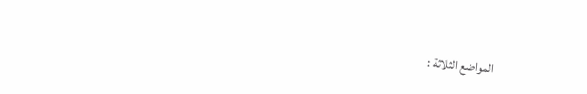المواضع الثلاثة :